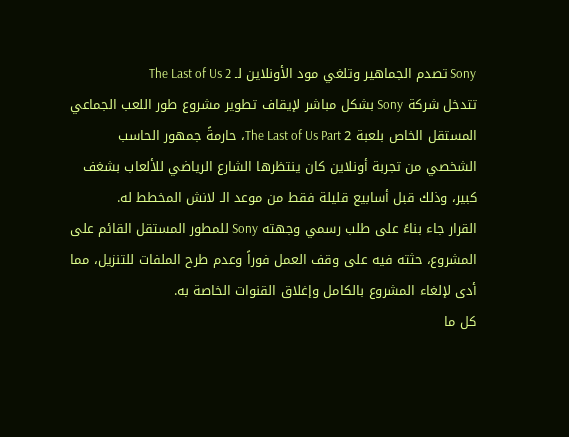Sony تصدم الجماهير وتلغي مود الأونلاين لـ The Last of Us 2
تتدخل شركة Sony بشكل مباشر لإيقاف تطوير مشروع طور اللعب الجماعي المستقل الخاص بلعبة The Last of Us Part 2، حارمةً جمهور الحاسب الشخصي من تجربة أونلاين كان ينتظرها الشارع الرياضي للألعاب بشغف كبير، وذلك قبل أسابيع قليلة فقط من موعد الـ لانش المخطط له.
القرار جاء بناءً على طلب رسمي وجهته Sony للمطور المستقل القائم على المشروع، حثته فيه على وقف العمل فوراً وعدم طرح الملفات للتنزيل، مما أدى لإلغاء المشروع بالكامل وإغلاق القنوات الخاصة به.
كل ما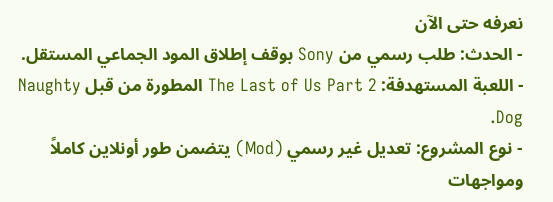نعرفه حتى الآن
- الحدث: طلب رسمي من Sony بوقف إطلاق المود الجماعي المستقل.
- اللعبة المستهدفة: The Last of Us Part 2 المطورة من قبل Naughty Dog.
- نوع المشروع: تعديل غير رسمي (Mod) يتضمن طور أونلاين كاملاً ومواجهات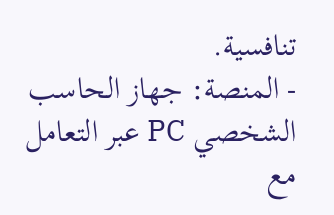تنافسية.
- المنصة: جهاز الحاسب الشخصي PC عبر التعامل مع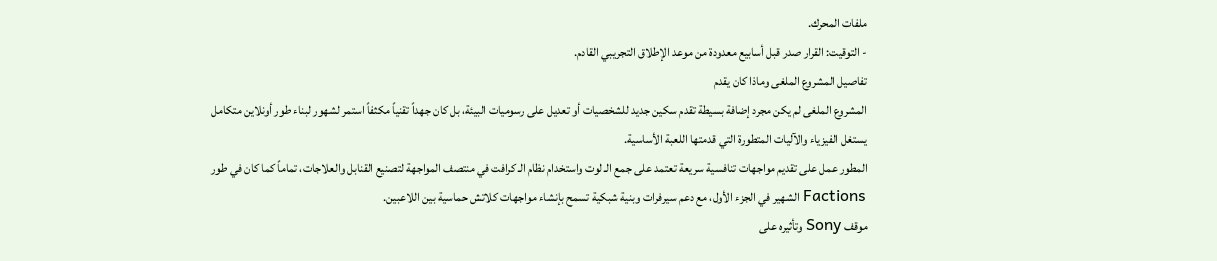ملفات المحرك.
- التوقيت: القرار صدر قبل أسابيع معدودة من موعد الإطلاق التجريبي القادم.
تفاصيل المشروع الملغى وماذا كان يقدم
المشروع الملغى لم يكن مجرد إضافة بسيطة تقدم سكين جديد للشخصيات أو تعديل على رسوميات البيئة، بل كان جهداً تقنياً مكثفاً استمر لشهور لبناء طور أونلاين متكامل يستغل الفيزياء والآليات المتطورة التي قدمتها اللعبة الأساسية.
المطور عمل على تقديم مواجهات تنافسية سريعة تعتمد على جمع الـ لوت واستخدام نظام الـ كرافت في منتصف المواجهة لتصنيع القنابل والعلاجات، تماماً كما كان في طور Factions الشهير في الجزء الأول، مع دعم سيرفرات وبنية شبكية تسمح بإنشاء مواجهات كلاتش حماسية بين اللاعبين.
موقف Sony وتأثيره على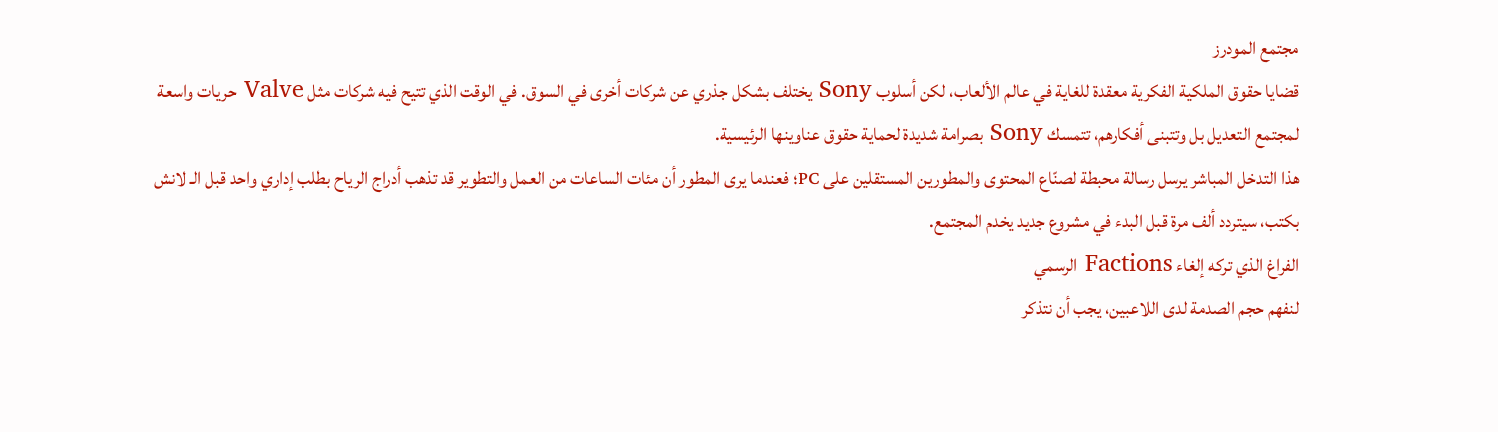مجتمع المودرز
قضايا حقوق الملكية الفكرية معقدة للغاية في عالم الألعاب، لكن أسلوب Sony يختلف بشكل جذري عن شركات أخرى في السوق. في الوقت الذي تتيح فيه شركات مثل Valve حريات واسعة لمجتمع التعديل بل وتتبنى أفكارهم، تتمسك Sony بصرامة شديدة لحماية حقوق عناوينها الرئيسية.
هذا التدخل المباشر يرسل رسالة محبطة لصنّاع المحتوى والمطورين المستقلين على PC؛ فعندما يرى المطور أن مئات الساعات من العمل والتطوير قد تذهب أدراج الرياح بطلب إداري واحد قبل الـ لانش بكتب، سيتردد ألف مرة قبل البدء في مشروع جديد يخدم المجتمع.
الفراغ الذي تركه إلغاء Factions الرسمي
لنفهم حجم الصدمة لدى اللاعبين، يجب أن نتذكر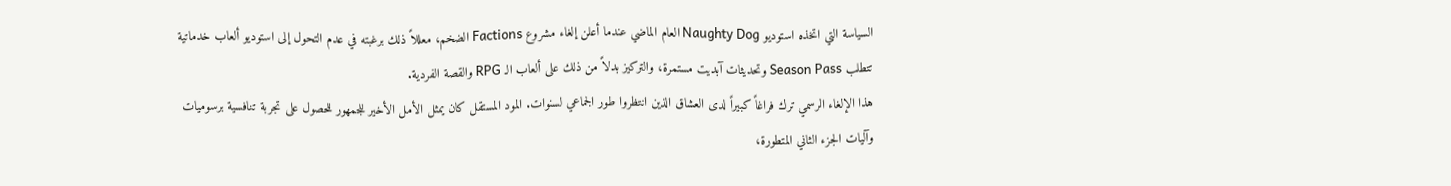السياسة التي اتخذه استوديو Naughty Dog العام الماضي عندما أعلن إلغاء مشروع Factions الضخم، معللاً ذلك برغبته في عدم التحول إلى استوديو ألعاب خدماتية تتطلب Season Pass وتحديثات آبديت مستمرة، والتركيز بدلاً من ذلك على ألعاب الـ RPG والقصة الفردية.
هذا الإلغاء الرسمي ترك فراغاً كبيراً لدى العشاق الذين انتظروا طور الجماعي لسنوات. المود المستقل كان يمثل الأمل الأخير للجمهور للحصول على تجربة تنافسية برسوميات وآليات الجزء الثاني المتطورة،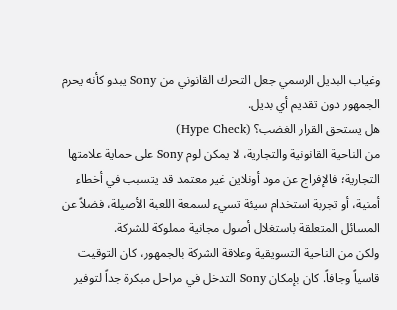وغياب البديل الرسمي جعل التحرك القانوني من Sony يبدو كأنه يحرم الجمهور دون تقديم أي بديل.
هل يستحق القرار الغضب؟ (Hype Check)
من الناحية القانونية والتجارية، لا يمكن لوم Sony على حماية علامتها التجارية؛ فالإفراج عن مود أونلاين غير معتمد قد يتسبب في أخطاء أمنية، أو تجربة استخدام سيئة تسيء لسمعة اللعبة الأصيلة، فضلاً عن المسائل المتعلقة باستغلال أصول مجانية مملوكة للشركة.
ولكن من الناحية التسويقية وعلاقة الشركة بالجمهور، كان التوقيت قاسياً وجافاً. كان بإمكان Sony التدخل في مراحل مبكرة جداً لتوفير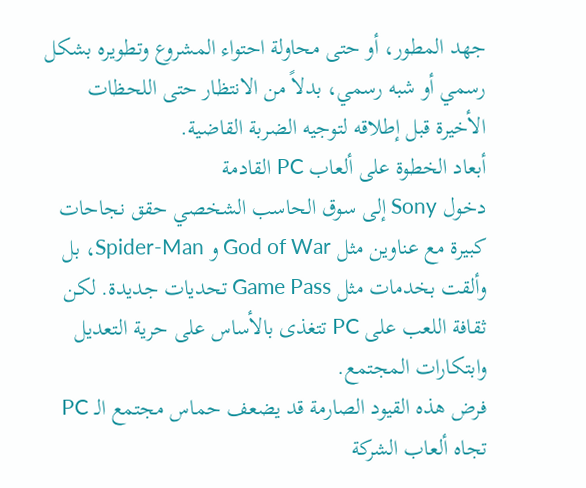جهد المطور، أو حتى محاولة احتواء المشروع وتطويره بشكل رسمي أو شبه رسمي، بدلاً من الانتظار حتى اللحظات الأخيرة قبل إطلاقه لتوجيه الضربة القاضية.
أبعاد الخطوة على ألعاب PC القادمة
دخول Sony إلى سوق الحاسب الشخصي حقق نجاحات كبيرة مع عناوين مثل God of War و Spider-Man، بل وألقت بخدمات مثل Game Pass تحديات جديدة. لكن ثقافة اللعب على PC تتغذى بالأساس على حرية التعديل وابتكارات المجتمع.
فرض هذه القيود الصارمة قد يضعف حماس مجتمع الـ PC تجاه ألعاب الشركة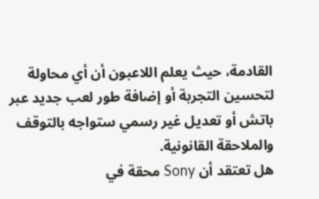القادمة، حيث يعلم اللاعبون أن أي محاولة لتحسين التجربة أو إضافة طور لعب جديد عبر باتش أو تعديل غير رسمي ستواجه بالتوقف والملاحقة القانونية.
هل تعتقد أن Sony محقة في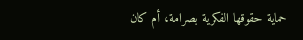حماية حقوقها الفكرية بصرامة، أم كان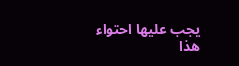يجب عليها احتواء هذا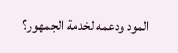المود ودعمه لخدمة الجمهور؟